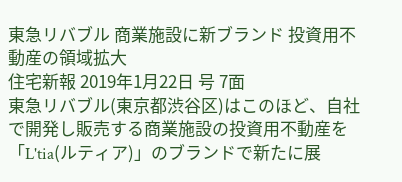東急リバブル 商業施設に新ブランド 投資用不動産の領域拡大
住宅新報 2019年1月22日 号 7面
東急リバブル(東京都渋谷区)はこのほど、自社で開発し販売する商業施設の投資用不動産を「L'tia(ルティア)」のブランドで新たに展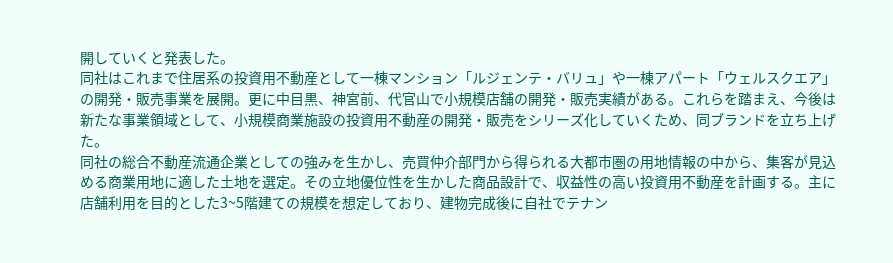開していくと発表した。
同社はこれまで住居系の投資用不動産として一棟マンション「ルジェンテ・バリュ」や一棟アパート「ウェルスクエア」の開発・販売事業を展開。更に中目黒、神宮前、代官山で小規模店舗の開発・販売実績がある。これらを踏まえ、今後は新たな事業領域として、小規模商業施設の投資用不動産の開発・販売をシリーズ化していくため、同ブランドを立ち上げた。
同社の総合不動産流通企業としての強みを生かし、売買仲介部門から得られる大都市圏の用地情報の中から、集客が見込める商業用地に適した土地を選定。その立地優位性を生かした商品設計で、収益性の高い投資用不動産を計画する。主に店舗利用を目的とした3~5階建ての規模を想定しており、建物完成後に自社でテナン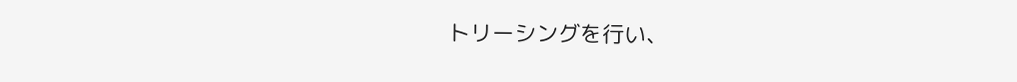トリーシングを行い、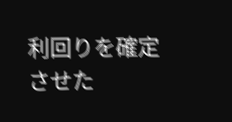利回りを確定させた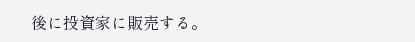後に投資家に販売する。